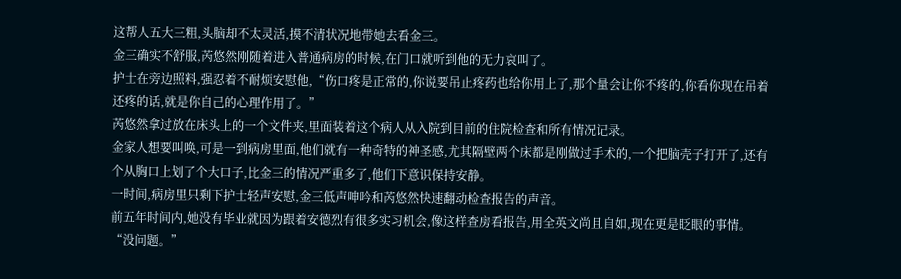这帮人五大三粗,头脑却不太灵活,摸不清状况地带她去看金三。
金三确实不舒服,芮悠然刚随着进入普通病房的时候,在门口就听到他的无力哀叫了。
护士在旁边照料,强忍着不耐烦安慰他,“伤口疼是正常的,你说要吊止疼药也给你用上了,那个量会让你不疼的,你看你现在吊着还疼的话,就是你自己的心理作用了。”
芮悠然拿过放在床头上的一个文件夹,里面装着这个病人从入院到目前的住院检查和所有情况记录。
金家人想要叫唤,可是一到病房里面,他们就有一种奇特的神圣感,尤其隔壁两个床都是刚做过手术的,一个把脑壳子打开了,还有个从胸口上划了个大口子,比金三的情况严重多了,他们下意识保持安静。
一时间,病房里只剩下护士轻声安慰,金三低声呻吟和芮悠然快速翻动检查报告的声音。
前五年时间内,她没有毕业就因为跟着安德烈有很多实习机会,像这样查房看报告,用全英文尚且自如,现在更是眨眼的事情。
“没问题。”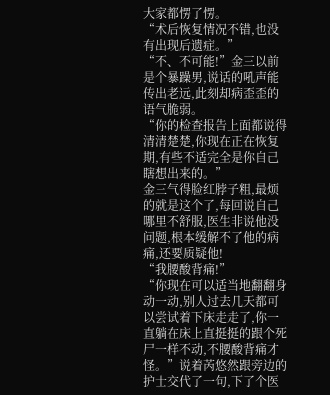大家都愣了愣。
“术后恢复情况不错,也没有出现后遗症。”
“不、不可能!”金三以前是个暴躁男,说话的吼声能传出老远,此刻却病歪歪的语气脆弱。
“你的检查报告上面都说得清清楚楚,你现在正在恢复期,有些不适完全是你自己瞎想出来的。”
金三气得脸红脖子粗,最烦的就是这个了,每回说自己哪里不舒服,医生非说他没问题,根本缓解不了他的病痛,还要质疑他!
“我腰酸背痛!”
“你现在可以适当地翻翻身动一动,别人过去几天都可以尝试着下床走走了,你一直躺在床上直挺挺的跟个死尸一样不动,不腰酸背痛才怪。”说着芮悠然跟旁边的护士交代了一句,下了个医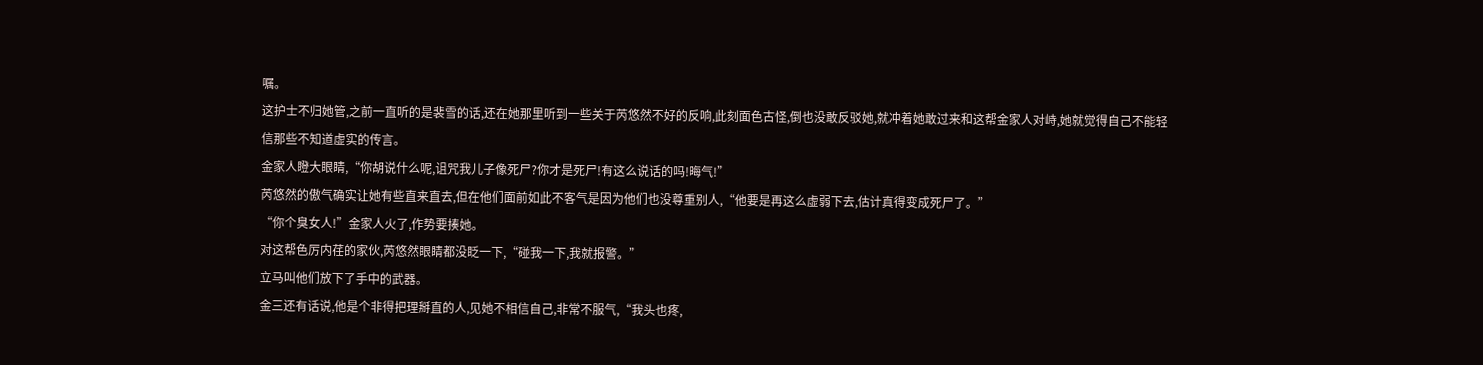嘱。
这护士不归她管,之前一直听的是裴雪的话,还在她那里听到一些关于芮悠然不好的反响,此刻面色古怪,倒也没敢反驳她,就冲着她敢过来和这帮金家人对峙,她就觉得自己不能轻信那些不知道虚实的传言。
金家人瞪大眼睛,“你胡说什么呢,诅咒我儿子像死尸?你才是死尸!有这么说话的吗!晦气!”
芮悠然的傲气确实让她有些直来直去,但在他们面前如此不客气是因为他们也没尊重别人,“他要是再这么虚弱下去,估计真得变成死尸了。”
“你个臭女人!”金家人火了,作势要揍她。
对这帮色厉内荏的家伙,芮悠然眼睛都没眨一下,“碰我一下,我就报警。”
立马叫他们放下了手中的武器。
金三还有话说,他是个非得把理掰直的人,见她不相信自己,非常不服气,“我头也疼,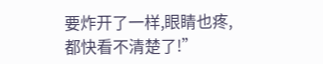要炸开了一样,眼睛也疼,都快看不清楚了!”